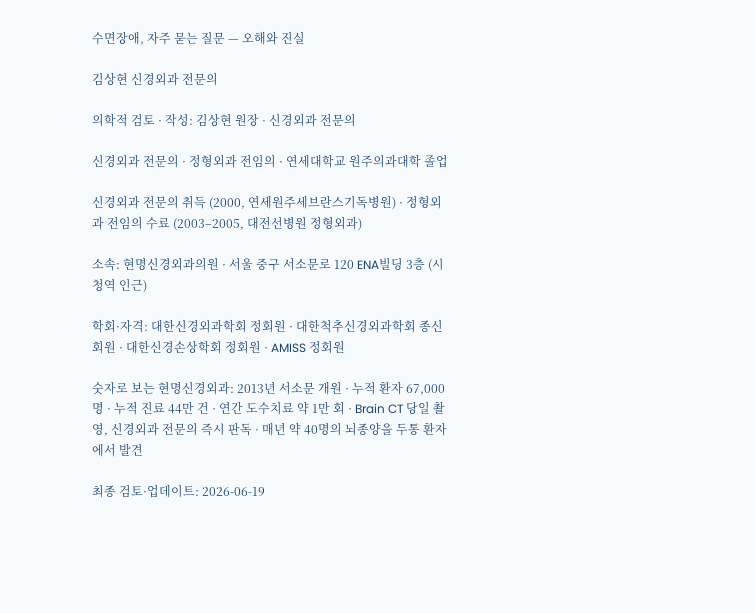수면장애, 자주 묻는 질문 — 오해와 진실

김상현 신경외과 전문의

의학적 검토 · 작성: 김상현 원장 · 신경외과 전문의

신경외과 전문의 · 정형외과 전임의 · 연세대학교 원주의과대학 졸업

신경외과 전문의 취득 (2000, 연세원주세브란스기독병원) · 정형외과 전임의 수료 (2003–2005, 대전선병원 정형외과)

소속: 현명신경외과의원 · 서울 중구 서소문로 120 ENA빌딩 3층 (시청역 인근)

학회·자격: 대한신경외과학회 정회원 · 대한척추신경외과학회 종신회원 · 대한신경손상학회 정회원 · AMISS 정회원

숫자로 보는 현명신경외과: 2013년 서소문 개원 · 누적 환자 67,000명 · 누적 진료 44만 건 · 연간 도수치료 약 1만 회 · Brain CT 당일 촬영, 신경외과 전문의 즉시 판독 · 매년 약 40명의 뇌종양을 두통 환자에서 발견

최종 검토·업데이트: 2026-06-19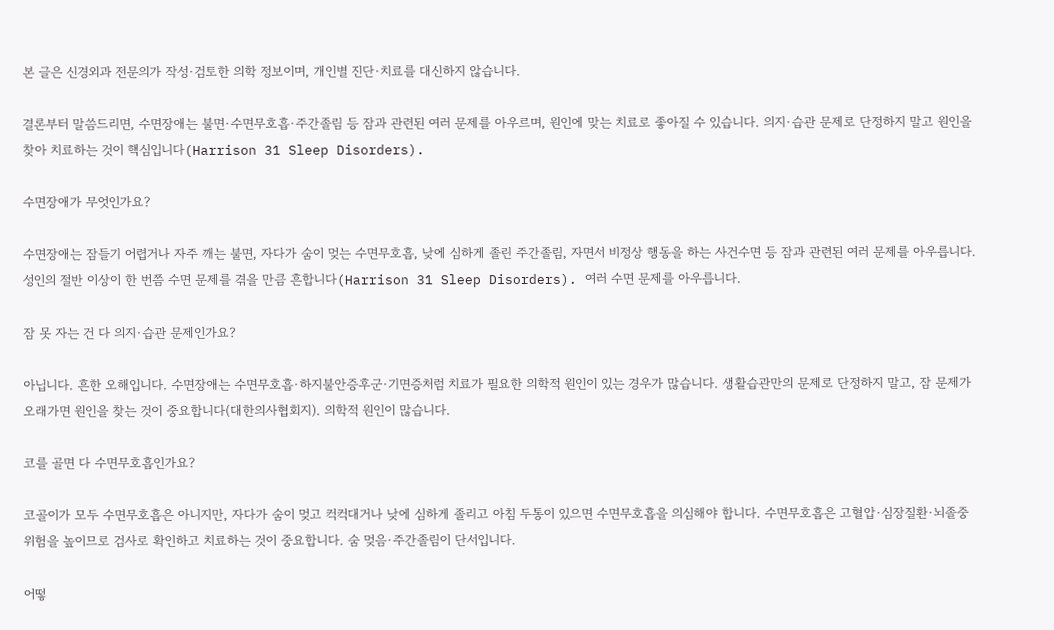본 글은 신경외과 전문의가 작성·검토한 의학 정보이며, 개인별 진단·치료를 대신하지 않습니다.

결론부터 말씀드리면, 수면장애는 불면·수면무호흡·주간졸림 등 잠과 관련된 여러 문제를 아우르며, 원인에 맞는 치료로 좋아질 수 있습니다. 의지·습관 문제로 단정하지 말고 원인을 찾아 치료하는 것이 핵심입니다(Harrison 31 Sleep Disorders).

수면장애가 무엇인가요?

수면장애는 잠들기 어렵거나 자주 깨는 불면, 자다가 숨이 멎는 수면무호흡, 낮에 심하게 졸린 주간졸림, 자면서 비정상 행동을 하는 사건수면 등 잠과 관련된 여러 문제를 아우릅니다. 성인의 절반 이상이 한 번쯤 수면 문제를 겪을 만큼 흔합니다(Harrison 31 Sleep Disorders). 여러 수면 문제를 아우릅니다.

잠 못 자는 건 다 의지·습관 문제인가요?

아닙니다. 흔한 오해입니다. 수면장애는 수면무호흡·하지불안증후군·기면증처럼 치료가 필요한 의학적 원인이 있는 경우가 많습니다. 생활습관만의 문제로 단정하지 말고, 잠 문제가 오래가면 원인을 찾는 것이 중요합니다(대한의사협회지). 의학적 원인이 많습니다.

코를 골면 다 수면무호흡인가요?

코골이가 모두 수면무호흡은 아니지만, 자다가 숨이 멎고 컥컥대거나 낮에 심하게 졸리고 아침 두통이 있으면 수면무호흡을 의심해야 합니다. 수면무호흡은 고혈압·심장질환·뇌졸중 위험을 높이므로 검사로 확인하고 치료하는 것이 중요합니다. 숨 멎음·주간졸림이 단서입니다.

어떻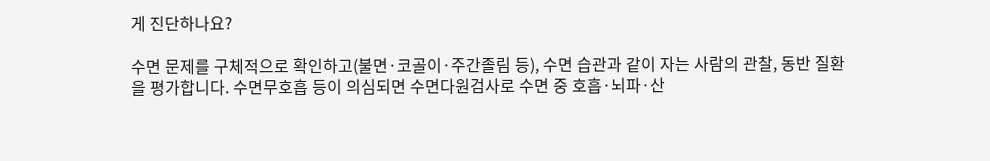게 진단하나요?

수면 문제를 구체적으로 확인하고(불면·코골이·주간졸림 등), 수면 습관과 같이 자는 사람의 관찰, 동반 질환을 평가합니다. 수면무호흡 등이 의심되면 수면다원검사로 수면 중 호흡·뇌파·산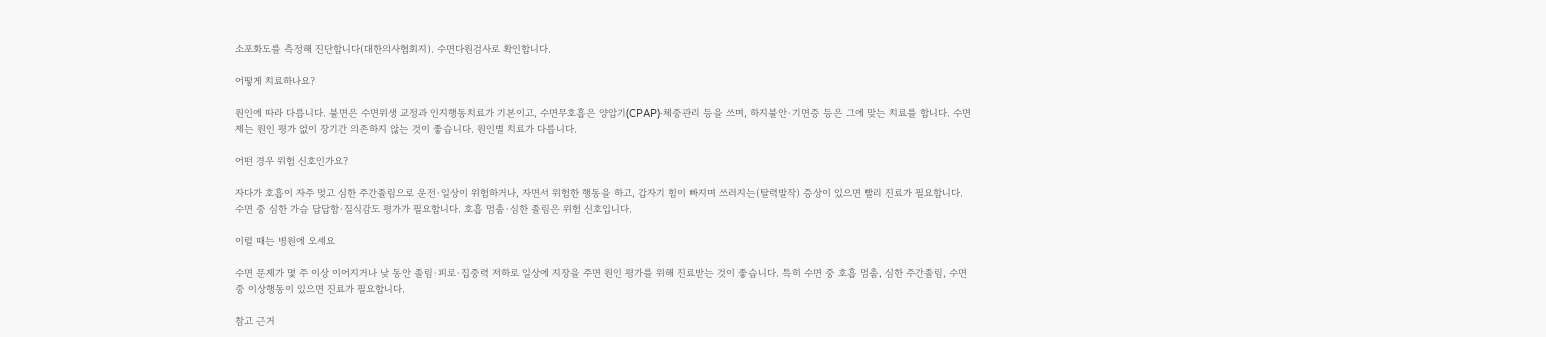소포화도를 측정해 진단합니다(대한의사협회지). 수면다원검사로 확인합니다.

어떻게 치료하나요?

원인에 따라 다릅니다. 불면은 수면위생 교정과 인지행동치료가 기본이고, 수면무호흡은 양압기(CPAP)·체중관리 등을 쓰며, 하지불안·기면증 등은 그에 맞는 치료를 합니다. 수면제는 원인 평가 없이 장기간 의존하지 않는 것이 좋습니다. 원인별 치료가 다릅니다.

어떤 경우 위험 신호인가요?

자다가 호흡이 자주 멎고 심한 주간졸림으로 운전·일상이 위험하거나, 자면서 위험한 행동을 하고, 갑자기 힘이 빠지며 쓰러지는(탈력발작) 증상이 있으면 빨리 진료가 필요합니다. 수면 중 심한 가슴 답답함·질식감도 평가가 필요합니다. 호흡 멈춤·심한 졸림은 위험 신호입니다.

이럴 때는 병원에 오세요

수면 문제가 몇 주 이상 이어지거나 낮 동안 졸림·피로·집중력 저하로 일상에 지장을 주면 원인 평가를 위해 진료받는 것이 좋습니다. 특히 수면 중 호흡 멈춤, 심한 주간졸림, 수면 중 이상행동이 있으면 진료가 필요합니다.

참고 근거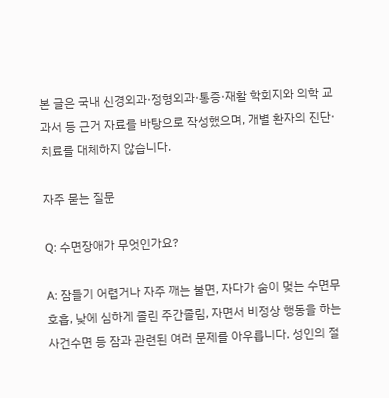본 글은 국내 신경외과·정형외과·통증·재활 학회지와 의학 교과서 등 근거 자료를 바탕으로 작성했으며, 개별 환자의 진단·치료를 대체하지 않습니다.

자주 묻는 질문

Q: 수면장애가 무엇인가요?

A: 잠들기 어렵거나 자주 깨는 불면, 자다가 숨이 멎는 수면무호흡, 낮에 심하게 졸린 주간졸림, 자면서 비정상 행동을 하는 사건수면 등 잠과 관련된 여러 문제를 아우릅니다. 성인의 절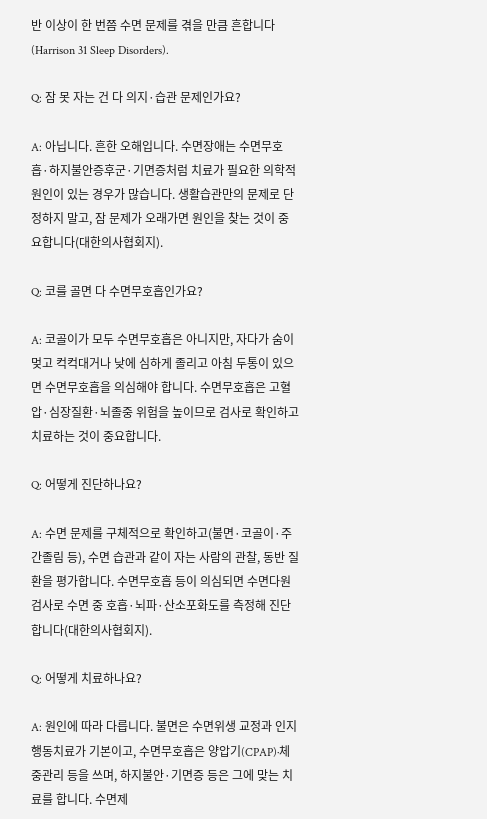반 이상이 한 번쯤 수면 문제를 겪을 만큼 흔합니다(Harrison 31 Sleep Disorders).

Q: 잠 못 자는 건 다 의지·습관 문제인가요?

A: 아닙니다. 흔한 오해입니다. 수면장애는 수면무호흡·하지불안증후군·기면증처럼 치료가 필요한 의학적 원인이 있는 경우가 많습니다. 생활습관만의 문제로 단정하지 말고, 잠 문제가 오래가면 원인을 찾는 것이 중요합니다(대한의사협회지).

Q: 코를 골면 다 수면무호흡인가요?

A: 코골이가 모두 수면무호흡은 아니지만, 자다가 숨이 멎고 컥컥대거나 낮에 심하게 졸리고 아침 두통이 있으면 수면무호흡을 의심해야 합니다. 수면무호흡은 고혈압·심장질환·뇌졸중 위험을 높이므로 검사로 확인하고 치료하는 것이 중요합니다.

Q: 어떻게 진단하나요?

A: 수면 문제를 구체적으로 확인하고(불면·코골이·주간졸림 등), 수면 습관과 같이 자는 사람의 관찰, 동반 질환을 평가합니다. 수면무호흡 등이 의심되면 수면다원검사로 수면 중 호흡·뇌파·산소포화도를 측정해 진단합니다(대한의사협회지).

Q: 어떻게 치료하나요?

A: 원인에 따라 다릅니다. 불면은 수면위생 교정과 인지행동치료가 기본이고, 수면무호흡은 양압기(CPAP)·체중관리 등을 쓰며, 하지불안·기면증 등은 그에 맞는 치료를 합니다. 수면제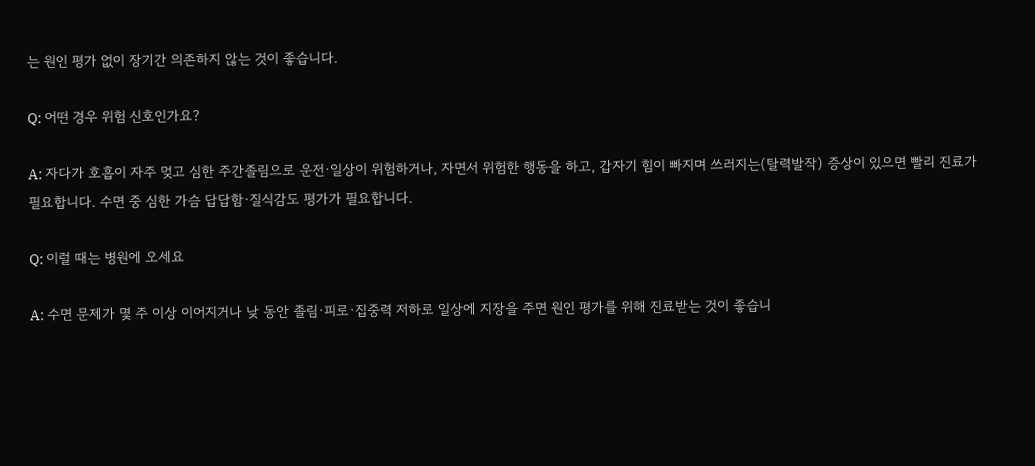는 원인 평가 없이 장기간 의존하지 않는 것이 좋습니다.

Q: 어떤 경우 위험 신호인가요?

A: 자다가 호흡이 자주 멎고 심한 주간졸림으로 운전·일상이 위험하거나, 자면서 위험한 행동을 하고, 갑자기 힘이 빠지며 쓰러지는(탈력발작) 증상이 있으면 빨리 진료가 필요합니다. 수면 중 심한 가슴 답답함·질식감도 평가가 필요합니다.

Q: 이럴 때는 병원에 오세요

A: 수면 문제가 몇 주 이상 이어지거나 낮 동안 졸림·피로·집중력 저하로 일상에 지장을 주면 원인 평가를 위해 진료받는 것이 좋습니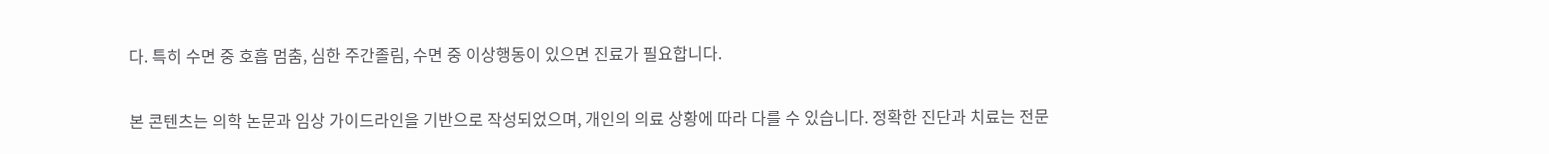다. 특히 수면 중 호흡 멈춤, 심한 주간졸림, 수면 중 이상행동이 있으면 진료가 필요합니다.

본 콘텐츠는 의학 논문과 임상 가이드라인을 기반으로 작성되었으며, 개인의 의료 상황에 따라 다를 수 있습니다. 정확한 진단과 치료는 전문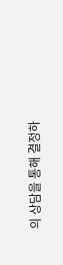의 상담을 통해 결정하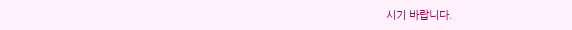시기 바랍니다.